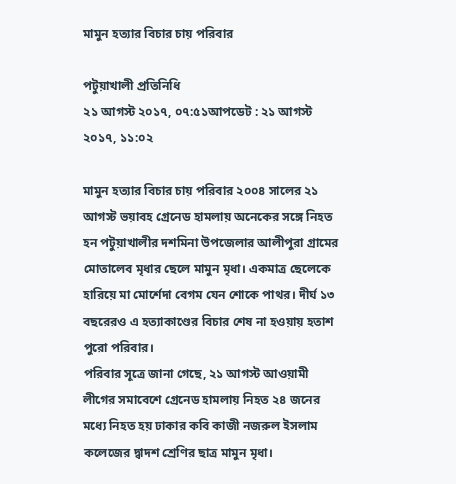মামুন হত্যার বিচার চায় পরিবার

পটুয়াখালী প্রতিনিধি
২১ আগস্ট ২০১৭, ০৭:৫১আপডেট : ২১ আগস্ট ২০১৭, ১১:০২

মামুন হত্যার বিচার চায় পরিবার ২০০৪ সালের ২১ আগস্ট ভয়াবহ গ্রেনেড হামলায় অনেকের সঙ্গে নিহত হন পটুয়াখালীর দশমিনা উপজেলার আলীপুরা গ্রামের মোতালেব মৃধার ছেলে মামুন মৃধা। একমাত্র ছেলেকে হারিয়ে মা মোর্শেদা বেগম যেন শোকে পাথর। দীর্ঘ ১৩ বছরেরও এ হত্যাকাণ্ডের বিচার শেষ না হওয়ায় হতাশ পুরো পরিবার।
পরিবার সূত্রে জানা গেছে, ২১ আগস্ট আওয়ামী লীগের সমাবেশে গ্রেনেড হামলায় নিহত ২৪ জনের মধ্যে নিহত হয় ঢাকার কবি কাজী নজরুল ইসলাম কলেজের দ্বাদশ শ্রেণির ছাত্র মামুন মৃধা।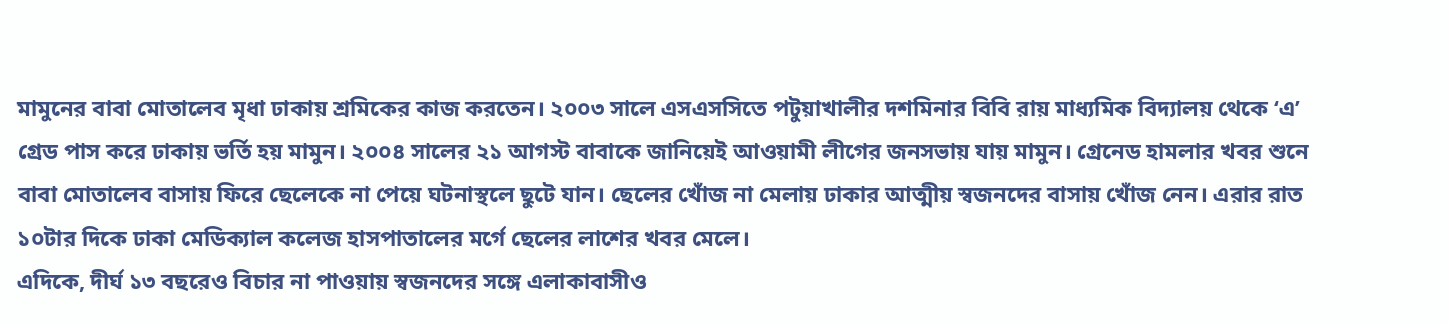মামুনের বাবা মোতালেব মৃধা ঢাকায় শ্রমিকের কাজ করতেন। ২০০৩ সালে এসএসসিতে পটুয়াখালীর দশমিনার বিবি রায় মাধ্যমিক বিদ্যালয় থেকে ‘এ’ গ্রেড পাস করে ঢাকায় ভর্তি হয় মামুন। ২০০৪ সালের ২১ আগস্ট বাবাকে জানিয়েই আওয়ামী লীগের জনসভায় যায় মামুন। গ্রেনেড হামলার খবর শুনে বাবা মোতালেব বাসায় ফিরে ছেলেকে না পেয়ে ঘটনাস্থলে ছুটে যান। ছেলের খোঁজ না মেলায় ঢাকার আত্মীয় স্বজনদের বাসায় খোঁজ নেন। এরার রাত ১০টার দিকে ঢাকা মেডিক্যাল কলেজ হাসপাতালের মর্গে ছেলের লাশের খবর মেলে।
এদিকে, দীর্ঘ ১৩ বছরেও বিচার না পাওয়ায় স্বজনদের সঙ্গে এলাকাবাসীও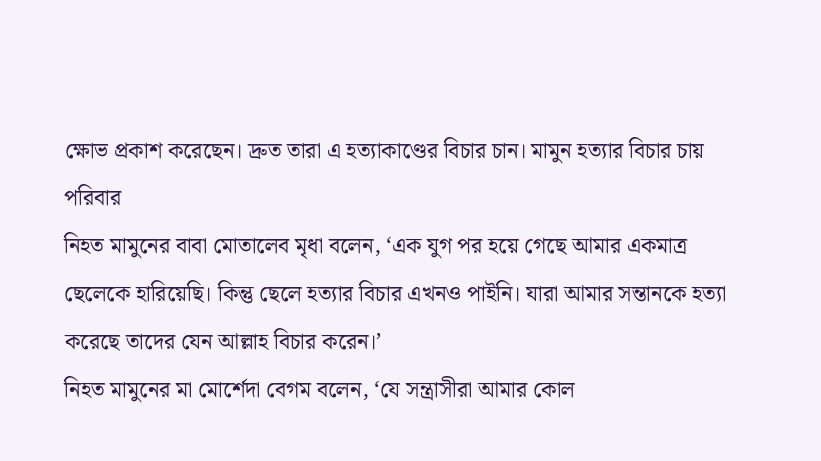ক্ষোভ প্রকাশ করেছেন। দ্রুত তারা এ হত্যাকাণ্ডের বিচার চান। মামুন হত্যার বিচার চায় পরিবার
নিহত মামুনের বাবা মোতালেব মৃধা বলেন, ‘এক যুগ পর হয়ে গেছে আমার একমাত্র ছেলেকে হারিয়েছি। কিন্তু ছেলে হত্যার বিচার এখনও পাইনি। যারা আমার সন্তানকে হত্যা করেছে তাদের যেন আল্লাহ বিচার করেন।’
নিহত মামুনের মা মোর্শেদা বেগম বলেন, ‘যে সন্ত্রাসীরা আমার কোল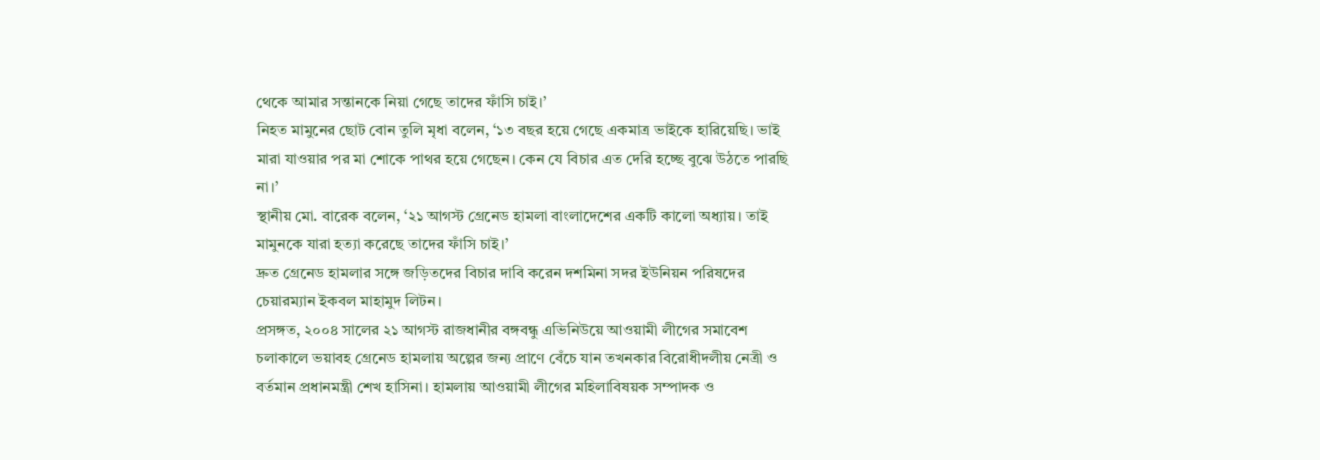থেকে আমার সন্তানকে নিয়া গেছে তাদের ফাঁসি চাই।’
নিহত মামুনের ছোট বোন তুলি মৃধা বলেন, ‘১৩ বছর হয়ে গেছে একমাত্র ভাইকে হারিয়েছি। ভাই মারা যাওয়ার পর মা শোকে পাথর হয়ে গেছেন। কেন যে বিচার এত দেরি হচ্ছে বুঝে উঠতে পারছি না।’
স্থানীয় মো. বারেক বলেন, ‘২১ আগস্ট গ্রেনেড হামলা বাংলাদেশের একটি কালো অধ্যায়। তাই মামুনকে যারা হত্যা করেছে তাদের ফাঁসি চাই।’
দ্রুত গ্রেনেড হামলার সঙ্গে জড়িতদের বিচার দাবি করেন দশমিনা সদর ইউনিয়ন পরিষদের চেয়ারম্যান ইকবল মাহামুদ লিটন।
প্রসঙ্গত, ২০০৪ সালের ২১ আগস্ট রাজধানীর বঙ্গবন্ধু এভিনিউয়ে আওয়ামী লীগের সমাবেশ চলাকালে ভয়াবহ গ্রেনেড হামলায় অল্পের জন্য প্রাণে বেঁচে যান তখনকার বিরোধীদলীয় নেত্রী ও বর্তমান প্রধানমন্ত্রী শেখ হাসিনা। হামলায় আওয়ামী লীগের মহিলাবিষয়ক সম্পাদক ও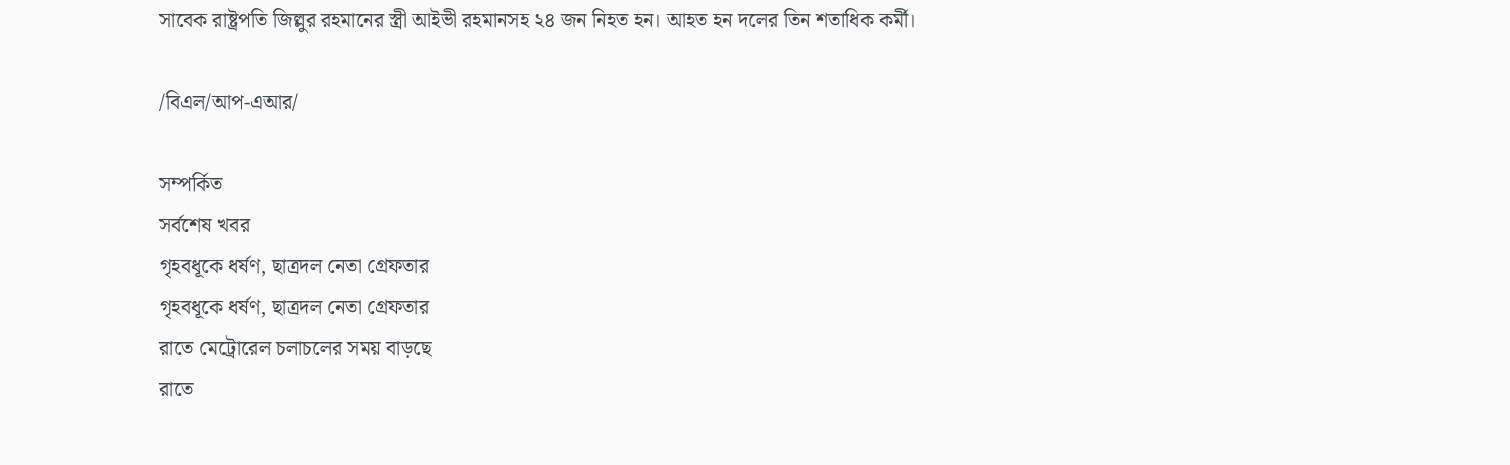সাবেক রাষ্ট্রপতি জিল্লুর রহমানের স্ত্রী আইভী রহমানসহ ২৪ জন নিহত হন। আহত হন দলের তিন শতাধিক কর্মী।

/বিএল/আপ-এআর/

সম্পর্কিত
সর্বশেষ খবর
গৃহবধূকে ধর্ষণ, ছাত্রদল নেতা গ্রেফতার
গৃহবধূকে ধর্ষণ, ছাত্রদল নেতা গ্রেফতার
রাতে মেট্রোরেল চলাচলের সময় বাড়ছে
রাতে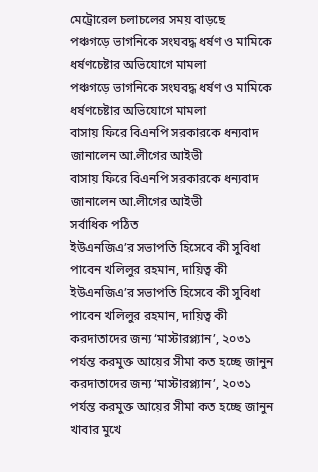মেট্রোরেল চলাচলের সময় বাড়ছে
পঞ্চগড়ে ভাগনিকে সংঘবদ্ধ ধর্ষণ ও মামিকে ধর্ষণচেষ্টার অভিযোগে মামলা
পঞ্চগড়ে ভাগনিকে সংঘবদ্ধ ধর্ষণ ও মামিকে ধর্ষণচেষ্টার অভিযোগে মামলা
বাসায় ফিরে বিএনপি সরকারকে ধন্যবাদ জানালেন আ.লীগের আইভী
বাসায় ফিরে বিএনপি সরকারকে ধন্যবাদ জানালেন আ.লীগের আইভী
সর্বাধিক পঠিত
ইউএনজিএ’র সভাপতি হিসেবে কী সুবিধা পাবেন খলিলুর রহমান, দায়িত্ব কী
ইউএনজিএ’র সভাপতি হিসেবে কী সুবিধা পাবেন খলিলুর রহমান, দায়িত্ব কী
করদাতাদের জন্য ‘মাস্টারপ্ল্যান’, ২০৩১ পর্যন্ত করমুক্ত আয়ের সীমা কত হচ্ছে জানুন
করদাতাদের জন্য ‘মাস্টারপ্ল্যান’, ২০৩১ পর্যন্ত করমুক্ত আয়ের সীমা কত হচ্ছে জানুন
খাবার মুখে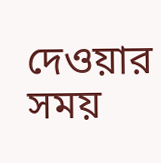দেওয়ার সময়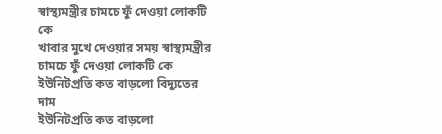স্বাস্থ্যমন্ত্রীর চামচে ফুঁ দেওয়া লোকটি কে
খাবার মুখে দেওয়ার সময় স্বাস্থ্যমন্ত্রীর চামচে ফুঁ দেওয়া লোকটি কে
ইউনিটপ্রতি কত বাড়লো বিদ্যুতের দাম
ইউনিটপ্রতি কত বাড়লো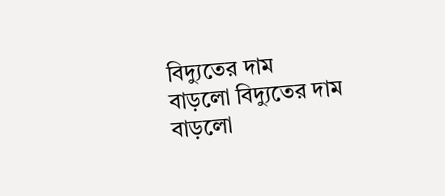বিদ্যুতের দাম
বাড়লো বিদ্যুতের দাম
বাড়লো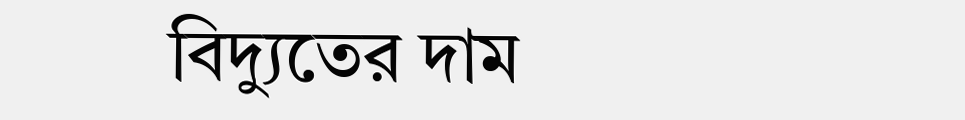বিদ্যুতের দাম